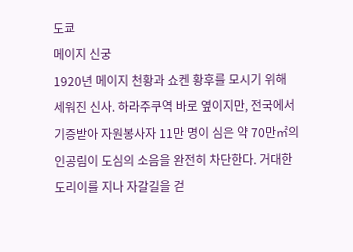도쿄
메이지 신궁
1920년 메이지 천황과 쇼켄 황후를 모시기 위해 세워진 신사. 하라주쿠역 바로 옆이지만, 전국에서 기증받아 자원봉사자 11만 명이 심은 약 70만㎡의 인공림이 도심의 소음을 완전히 차단한다. 거대한 도리이를 지나 자갈길을 걷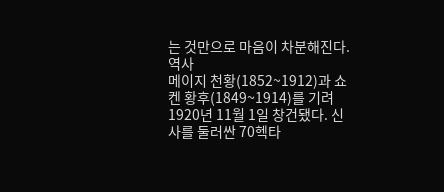는 것만으로 마음이 차분해진다.
역사
메이지 천황(1852~1912)과 쇼켄 황후(1849~1914)를 기려 1920년 11월 1일 창건됐다. 신사를 둘러싼 70헥타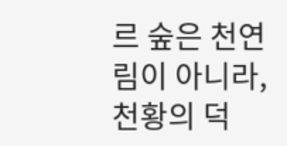르 숲은 천연림이 아니라, 천황의 덕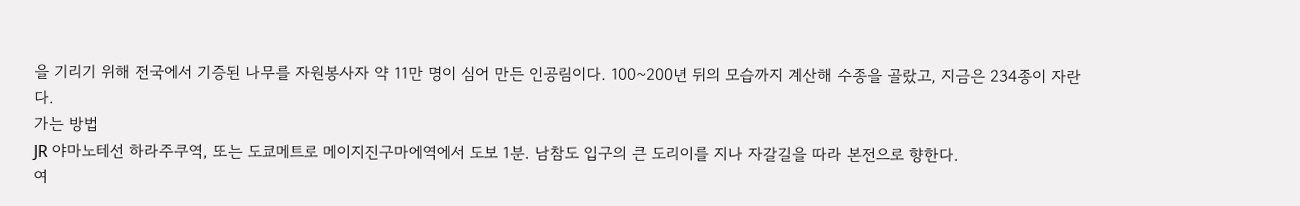을 기리기 위해 전국에서 기증된 나무를 자원봉사자 약 11만 명이 심어 만든 인공림이다. 100~200년 뒤의 모습까지 계산해 수종을 골랐고, 지금은 234종이 자란다.
가는 방법
JR 야마노테선 하라주쿠역, 또는 도쿄메트로 메이지진구마에역에서 도보 1분. 남참도 입구의 큰 도리이를 지나 자갈길을 따라 본전으로 향한다.
여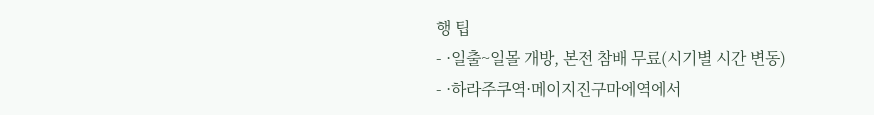행 팁
- ·일출~일몰 개방, 본전 참배 무료(시기별 시간 변동)
- ·하라주쿠역·메이지진구마에역에서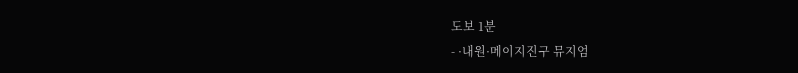도보 1분
- ·내원·메이지진구 뮤지엄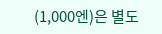(1,000엔)은 별도